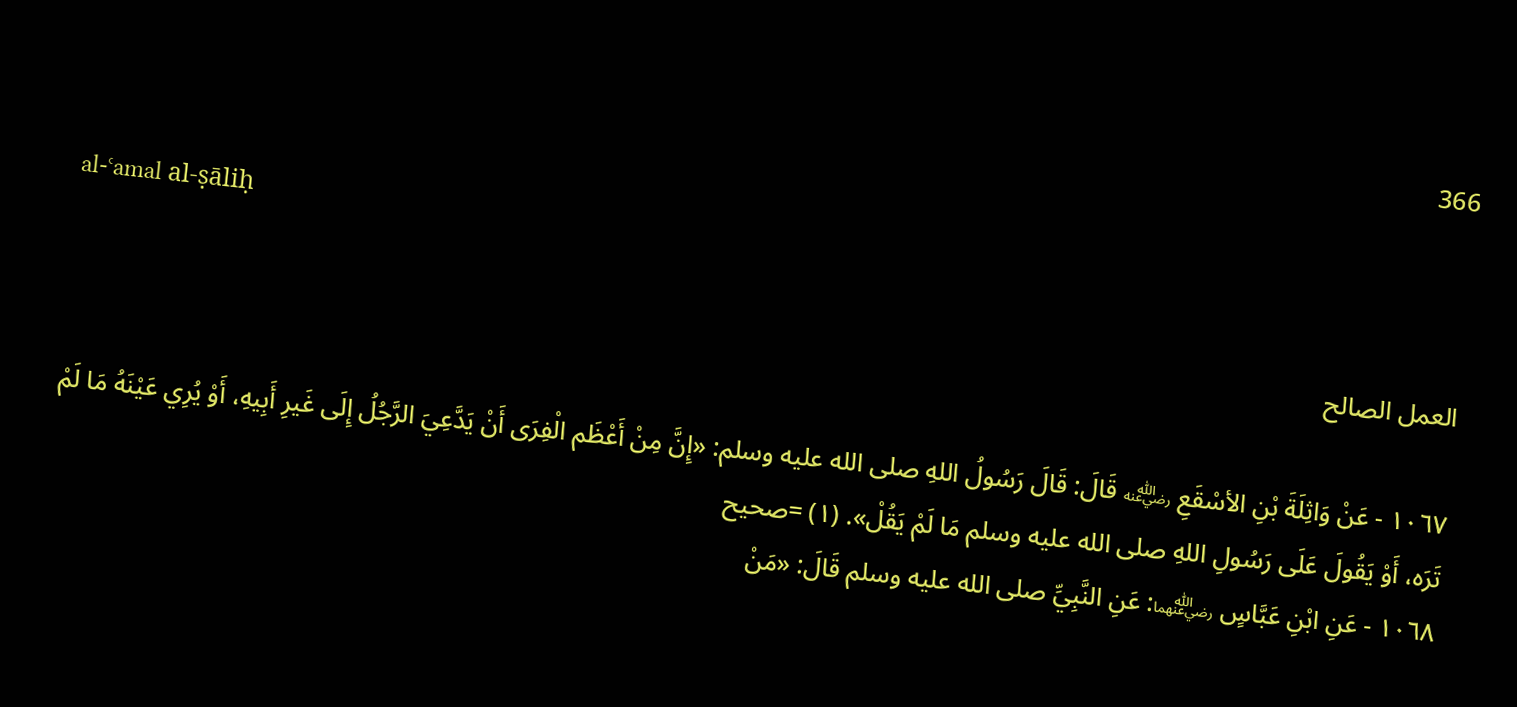366

al-ʿamal al-ṣāliḥ

العمل الصالح

١٠٦٧ - عَنْ وَاثِلَةَ بْنِ الأسْقَعِ ﵁ قَالَ: قَالَ رَسُولُ اللهِ صلى الله عليه وسلم: «إِنَّ مِنْ أَعْظَم الْفِرَى أَنْ يَدَّعِيَ الرَّجُلُ إِلَى غَيرِ أَبِيهِ، أَوْ يُرِي عَيْنَهُ مَا لَمْ تَرَه، أَوْ يَقُولَ عَلَى رَسُولِ اللهِ صلى الله عليه وسلم مَا لَمْ يَقُلْ». (١) =صحيح
١٠٦٨ - عَنِ ابْنِ عَبَّاسٍ ﵄: عَنِ النَّبِيِّ صلى الله عليه وسلم قَالَ: «مَنْ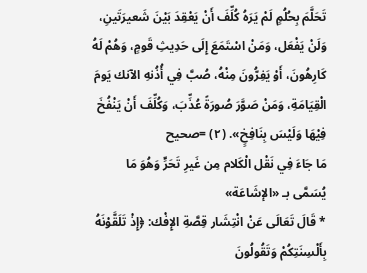تَحَلَّمَ بِحُلُمٍ لَمْ يَرَهُ كُلِّفَ أَنْ يَعْقِدَ بَيْنَ شَعيرَتَينِ، وَلَنْ يَفْعَل، وَمَنْ اسْتَمَعَ إِلَى حَدِيثِ قَومٍ، وَهُمْ لَهُ كَارِهُونَ، أَوْ يَفِرُّونَ مِنْهُ، صُبَّ فِي أُذُنهِ الآنك يَومَ الْقِيَامَةِ، وَمَنْ صَوَّرَ صُورَةً عُذِّبَ، وَكُلِّفَ أَنْ يَنْفُخَ فِيْهَا وَلَيْسَ بِنَافِخٍ». (٢) =صحيح
مَا جَاءَ فِي نَقْل الْكَلام مِن غَيرِ تَحَرٍّ وَهُوَ مَا يُسَمَّى بـ «الإشَاعَة»
* قَالَ تَعَالَى عَنْ انْتِشَار قِصَّةِ الإِفْك: ﴿إِذْ تَلَقَّوْنَهُ بِأَلْسِنَتِكُمْ وَتَقُولُونَ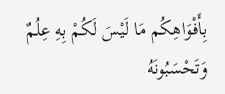بِأَفْوَاهِكُم مَا لَيْسَ لَكُمْ بِهِ عِلُمٌ وَتَحْسَبُونَهُ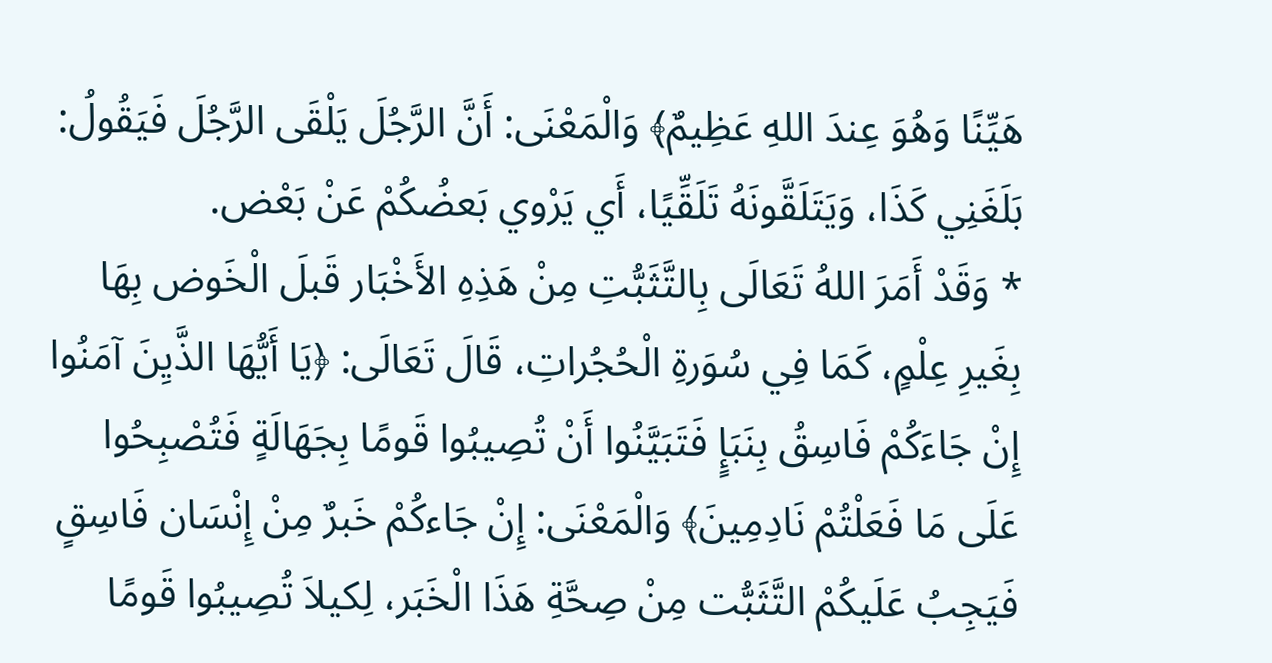هَيِّنًا وَهُوَ عِندَ اللهِ عَظِيمٌ﴾ وَالْمَعْنَى: أَنَّ الرَّجُلَ يَلْقَى الرَّجُلَ فَيَقُولُ: بَلَغَنِي كَذَا، وَيَتَلَقَّونَهُ تَلَقِّيًا، أَي يَرْوي بَعضُكُمْ عَنْ بَعْض.
* وَقَدْ أَمَرَ اللهُ تَعَالَى بِالتَّثَبُّتِ مِنْ هَذِهِ الأَخْبَار قَبلَ الْخَوض بِهَا بِغَيرِ عِلْمٍ، كَمَا فِي سُوَرةِ الْحُجُراتِ، قَالَ تَعَالَى: ﴿يَا أَيُّهَا الذَّيِنَ آمَنُوا إِنْ جَاءَكُمْ فَاسِقُ بِنَبَإٍ فَتَبَيَّنُوا أَنْ تُصِيبُوا قَومًا بِجَهَالَةٍ فَتُصْبِحُوا عَلَى مَا فَعَلْتُمْ نَادِمِينَ﴾ وَالْمَعْنَى: إِنْ جَاءكُمْ خَبرٌ مِنْ إِنْسَان فَاسِقٍ فَيَجِبُ عَلَيكُمْ التَّثَبُّت مِنْ صِحَّةِ هَذَا الْخَبَر، لِكيلاَ تُصِيبُوا قَومًا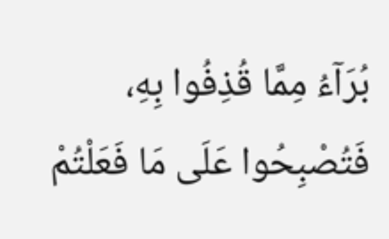بُرَآءُ مِمَّا قُذِفُوا بِهِ، فَتُصْبِحُوا عَلَى مَا فَعَلْتُمْ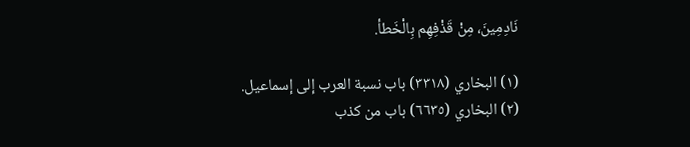نَادِمِينَ، مِنْ قَذْفِهِم بِالْخَطأ.

(١) البخاري (٣٣١٨) باب نسبة العرب إلى إسماعيل.
(٢) البخاري (٦٦٣٥) باب من كذب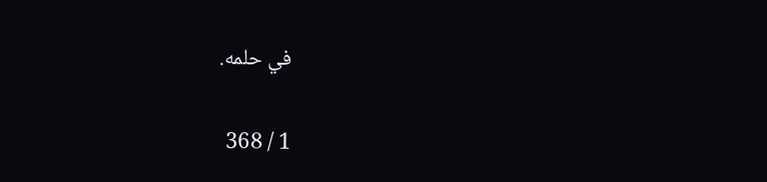في حلمه.

1 / 368